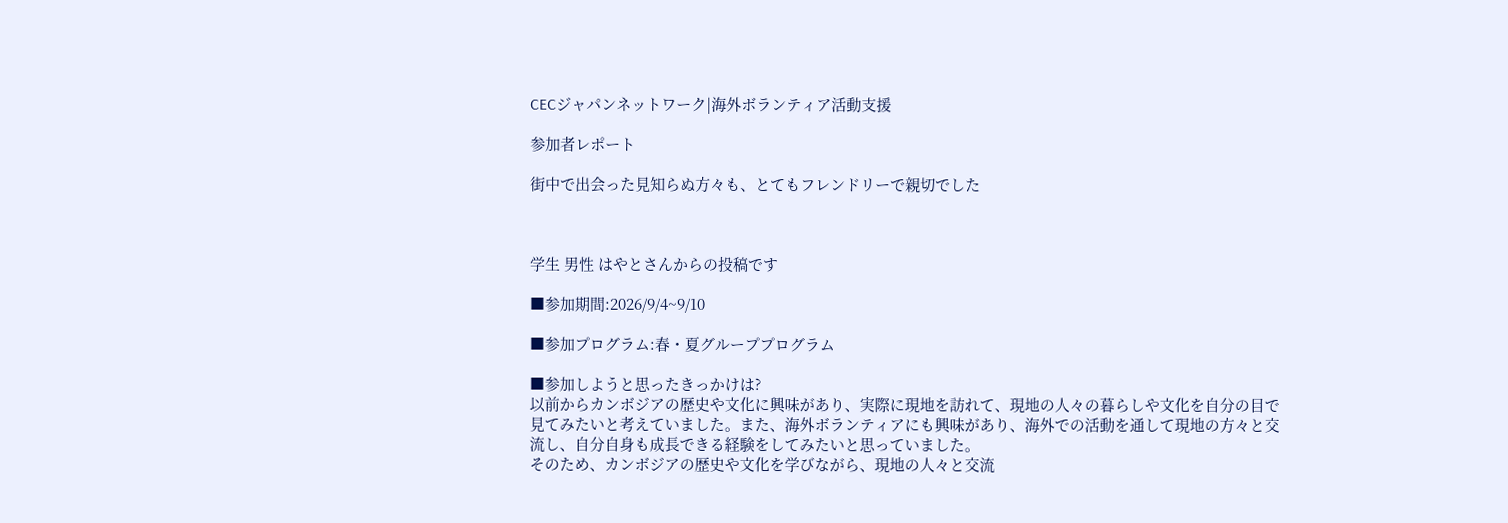CECジャパンネットワーク|海外ボランティア活動支援

参加者レポート

街中で出会った見知らぬ方々も、とてもフレンドリーで親切でした



学生 男性 はやとさんからの投稿です

■参加期間:2026/9/4~9/10

■参加プログラム:春・夏グループプログラム

■参加しようと思ったきっかけは?
以前からカンボジアの歴史や文化に興味があり、実際に現地を訪れて、現地の人々の暮らしや文化を自分の目で見てみたいと考えていました。また、海外ボランティアにも興味があり、海外での活動を通して現地の方々と交流し、自分自身も成長できる経験をしてみたいと思っていました。
そのため、カンボジアの歴史や文化を学びながら、現地の人々と交流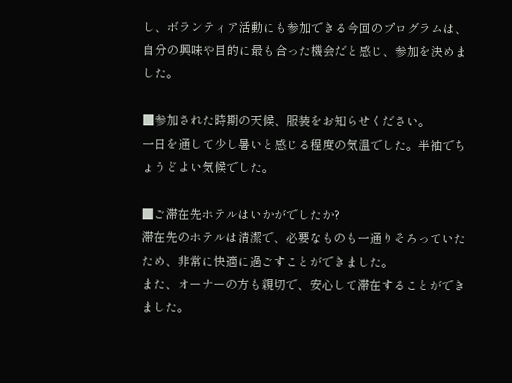し、ボランティア活動にも参加できる今回のプログラムは、自分の興味や目的に最も合った機会だと感じ、参加を決めました。

■参加された時期の天候、服装をお知らせください。
一日を通して少し暑いと感じる程度の気温でした。半袖でちょうどよい気候でした。

■ご滞在先ホテルはいかがでしたか?
滞在先のホテルは清潔で、必要なものも一通りそろっていたため、非常に快適に過ごすことができました。
また、オーナーの方も親切で、安心して滞在することができました。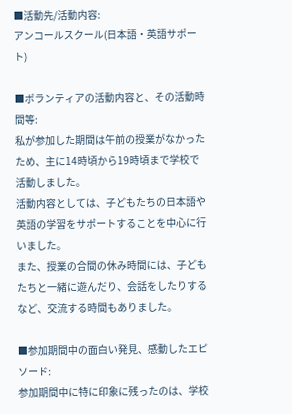■活動先/活動内容:
アンコールスクール(日本語・英語サポート)

■ボランティアの活動内容と、その活動時間等:
私が参加した期間は午前の授業がなかったため、主に14時頃から19時頃まで学校で活動しました。
活動内容としては、子どもたちの日本語や英語の学習をサポートすることを中心に行いました。
また、授業の合間の休み時間には、子どもたちと一緒に遊んだり、会話をしたりするなど、交流する時間もありました。

■参加期間中の面白い発見、感動したエピソード:
参加期間中に特に印象に残ったのは、学校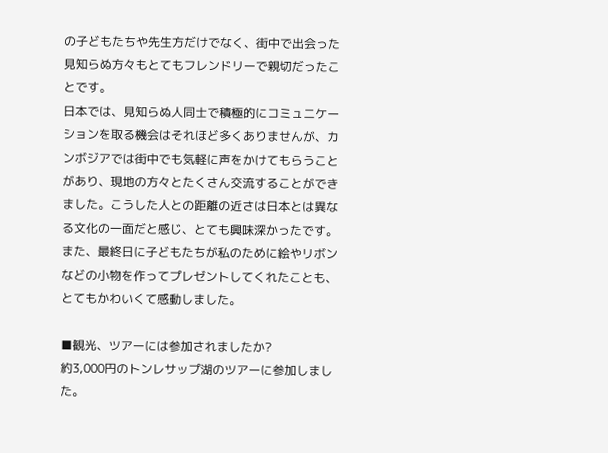の子どもたちや先生方だけでなく、街中で出会った見知らぬ方々もとてもフレンドリーで親切だったことです。
日本では、見知らぬ人同士で積極的にコミュニケーションを取る機会はそれほど多くありませんが、カンボジアでは街中でも気軽に声をかけてもらうことがあり、現地の方々とたくさん交流することができました。こうした人との距離の近さは日本とは異なる文化の一面だと感じ、とても興味深かったです。
また、最終日に子どもたちが私のために絵やリボンなどの小物を作ってプレゼントしてくれたことも、とてもかわいくて感動しました。

■観光、ツアーには参加されましたか?
約3,000円のトンレサップ湖のツアーに参加しました。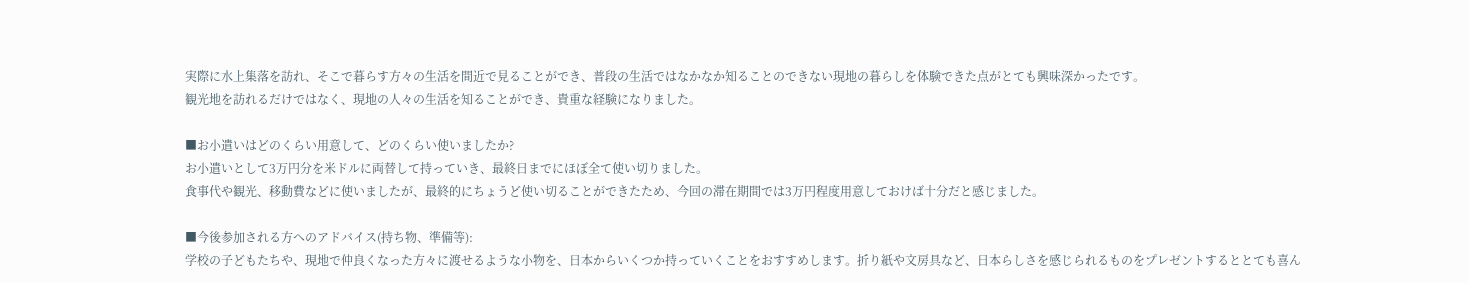実際に水上集落を訪れ、そこで暮らす方々の生活を間近で見ることができ、普段の生活ではなかなか知ることのできない現地の暮らしを体験できた点がとても興味深かったです。
観光地を訪れるだけではなく、現地の人々の生活を知ることができ、貴重な経験になりました。

■お小遣いはどのくらい用意して、どのくらい使いましたか?
お小遣いとして3万円分を米ドルに両替して持っていき、最終日までにほぼ全て使い切りました。
食事代や観光、移動費などに使いましたが、最終的にちょうど使い切ることができたため、今回の滞在期間では3万円程度用意しておけば十分だと感じました。

■今後参加される方へのアドバイス(持ち物、準備等):
学校の子どもたちや、現地で仲良くなった方々に渡せるような小物を、日本からいくつか持っていくことをおすすめします。折り紙や文房具など、日本らしさを感じられるものをプレゼントするととても喜ん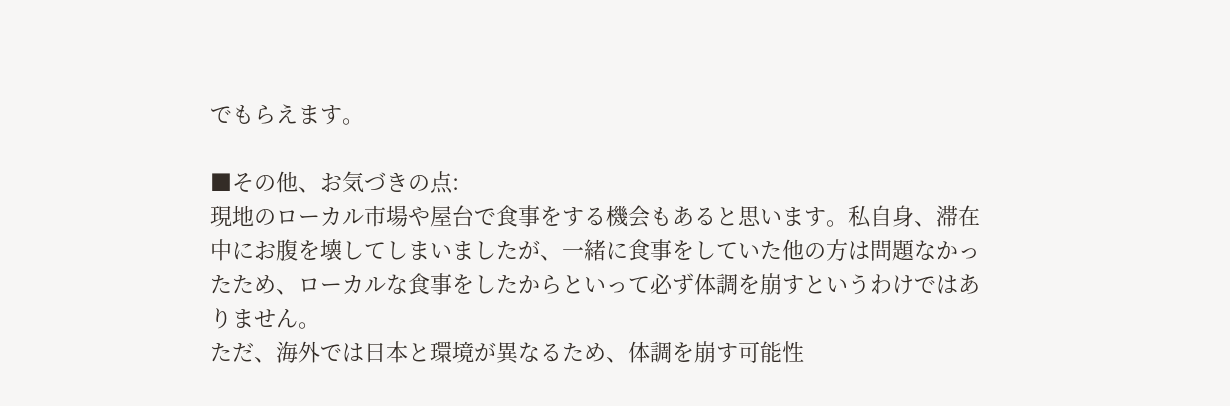でもらえます。

■その他、お気づきの点:
現地のローカル市場や屋台で食事をする機会もあると思います。私自身、滞在中にお腹を壊してしまいましたが、一緒に食事をしていた他の方は問題なかったため、ローカルな食事をしたからといって必ず体調を崩すというわけではありません。
ただ、海外では日本と環境が異なるため、体調を崩す可能性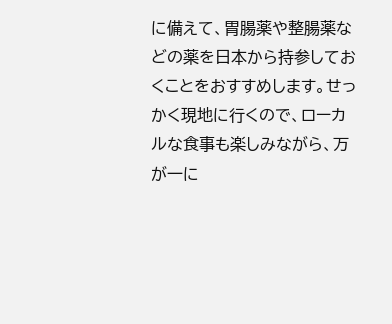に備えて、胃腸薬や整腸薬などの薬を日本から持参しておくことをおすすめします。せっかく現地に行くので、ローカルな食事も楽しみながら、万が一に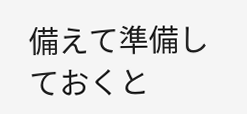備えて準備しておくと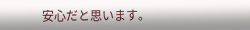安心だと思います。